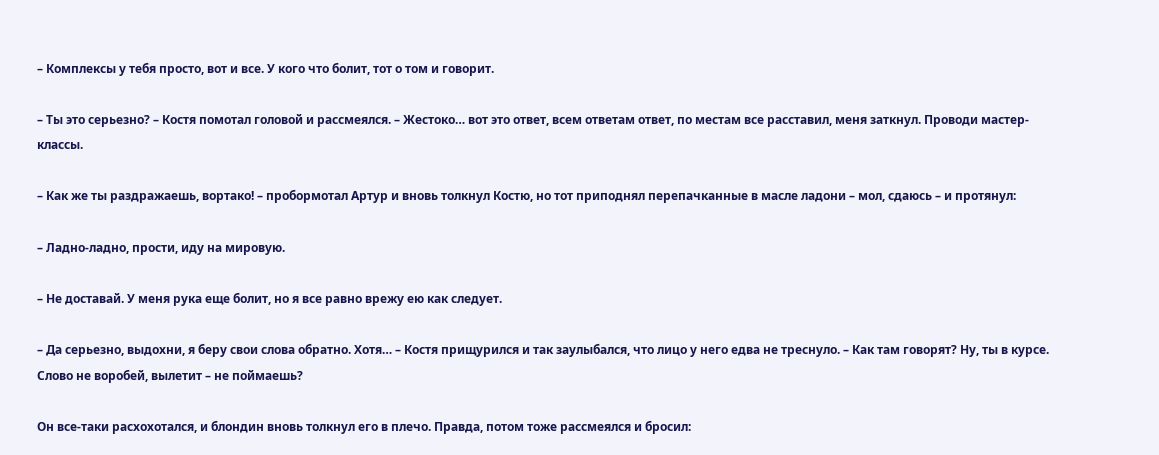– Комплексы у тебя просто, вот и все. У кого что болит, тот о том и говорит.

– Ты это серьезно? – Костя помотал головой и рассмеялся. – Жестоко… вот это ответ, всем ответам ответ, по местам все расставил, меня заткнул. Проводи мастер-классы.

– Как же ты раздражаешь, вортако! – пробормотал Артур и вновь толкнул Костю, но тот приподнял перепачканные в масле ладони – мол, сдаюсь – и протянул:

– Ладно-ладно, прости, иду на мировую.

– Не доставай. У меня рука еще болит, но я все равно врежу ею как следует.

– Да серьезно, выдохни, я беру свои слова обратно. Хотя… – Костя прищурился и так заулыбался, что лицо у него едва не треснуло. – Как там говорят? Ну, ты в курсе. Слово не воробей, вылетит – не поймаешь?

Он все-таки расхохотался, и блондин вновь толкнул его в плечо. Правда, потом тоже рассмеялся и бросил: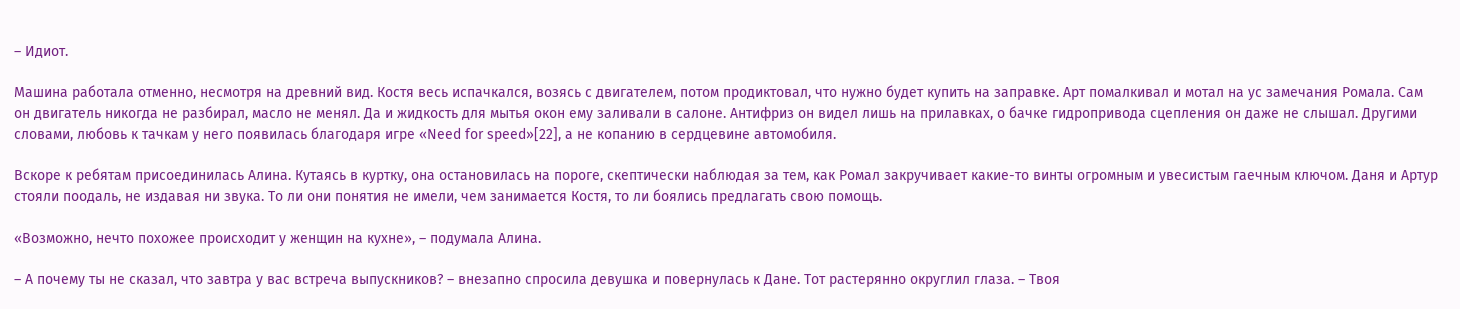– Идиот.

Машина работала отменно, несмотря на древний вид. Костя весь испачкался, возясь с двигателем, потом продиктовал, что нужно будет купить на заправке. Арт помалкивал и мотал на ус замечания Ромала. Сам он двигатель никогда не разбирал, масло не менял. Да и жидкость для мытья окон ему заливали в салоне. Антифриз он видел лишь на прилавках, о бачке гидропривода сцепления он даже не слышал. Другими словами, любовь к тачкам у него появилась благодаря игре «Need for speed»[22], а не копанию в сердцевине автомобиля.

Вскоре к ребятам присоединилась Алина. Кутаясь в куртку, она остановилась на пороге, скептически наблюдая за тем, как Ромал закручивает какие-то винты огромным и увесистым гаечным ключом. Даня и Артур стояли поодаль, не издавая ни звука. То ли они понятия не имели, чем занимается Костя, то ли боялись предлагать свою помощь.

«Возможно, нечто похожее происходит у женщин на кухне», – подумала Алина.

– А почему ты не сказал, что завтра у вас встреча выпускников? – внезапно спросила девушка и повернулась к Дане. Тот растерянно округлил глаза. – Твоя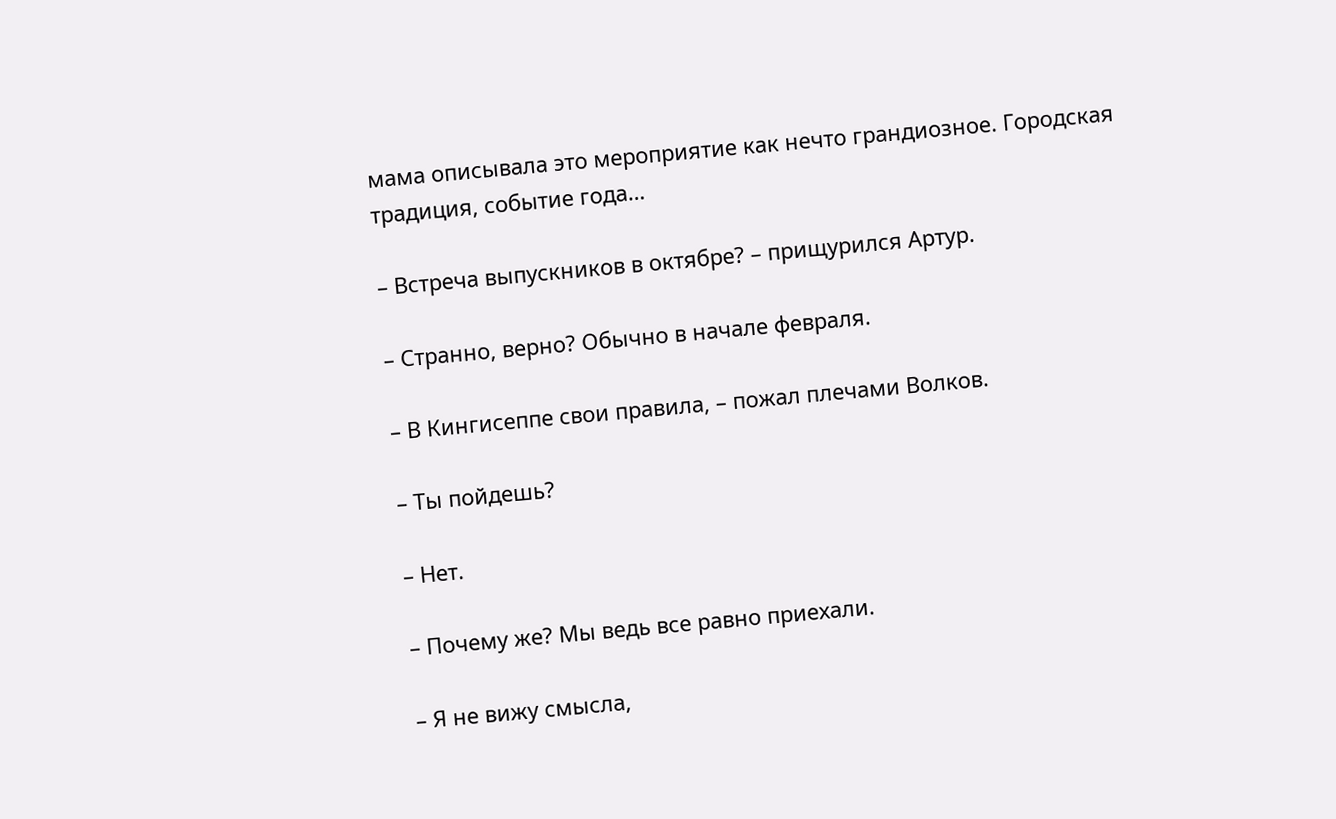мама описывала это мероприятие как нечто грандиозное. Городская традиция, событие года…

– Встреча выпускников в октябре? – прищурился Артур.

– Странно, верно? Обычно в начале февраля.

– В Кингисеппе свои правила, – пожал плечами Волков.

– Ты пойдешь?

– Нет.

– Почему же? Мы ведь все равно приехали.

– Я не вижу смысла,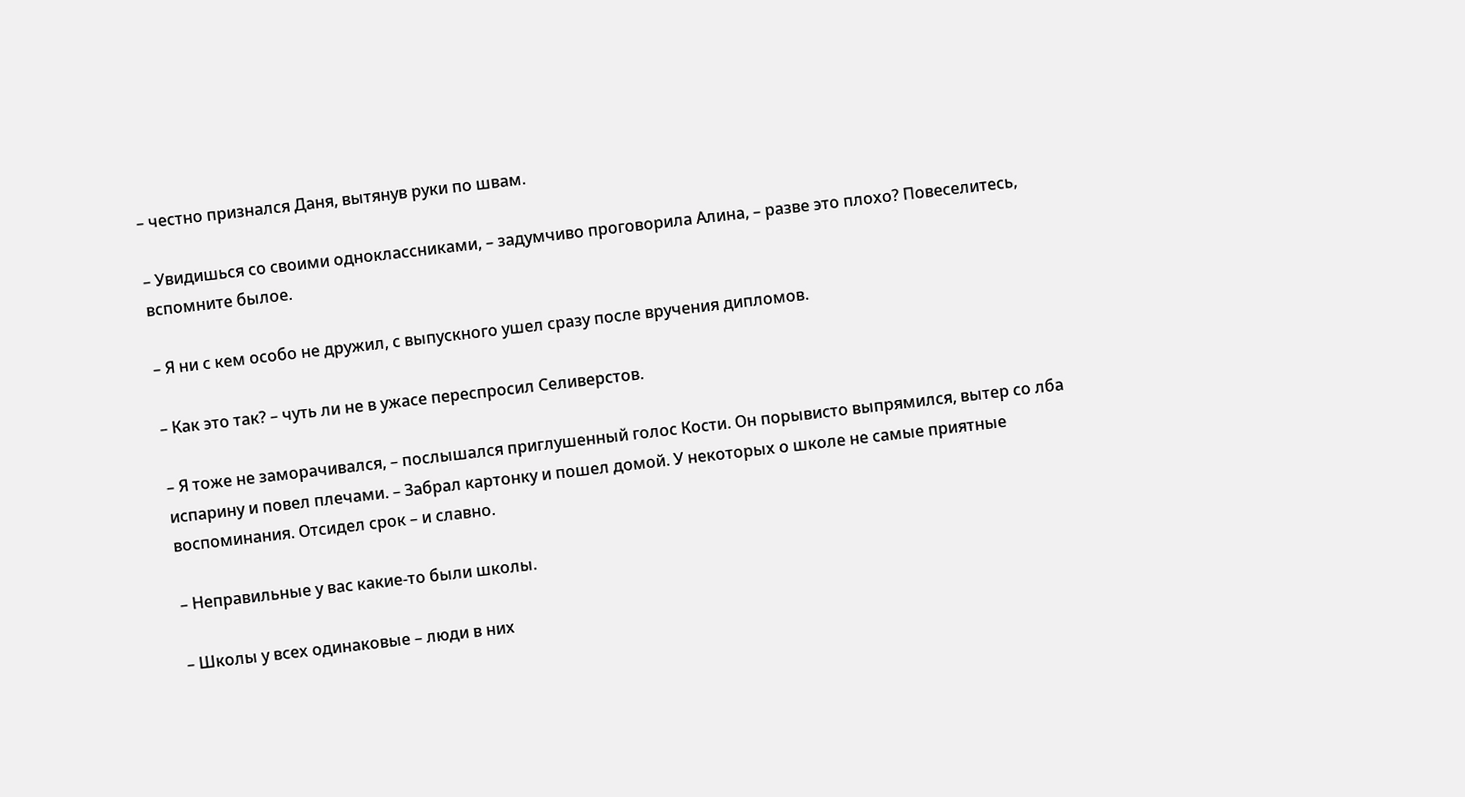– честно признался Даня, вытянув руки по швам.

– Увидишься со своими одноклассниками, – задумчиво проговорила Алина, – разве это плохо? Повеселитесь, вспомните былое.

– Я ни с кем особо не дружил, с выпускного ушел сразу после вручения дипломов.

– Как это так? – чуть ли не в ужасе переспросил Селиверстов.

– Я тоже не заморачивался, – послышался приглушенный голос Кости. Он порывисто выпрямился, вытер со лба испарину и повел плечами. – Забрал картонку и пошел домой. У некоторых о школе не самые приятные воспоминания. Отсидел срок – и славно.

– Неправильные у вас какие-то были школы.

– Школы у всех одинаковые – люди в них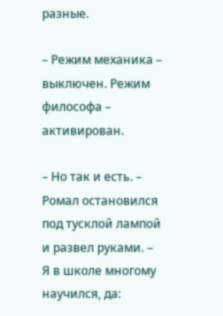разные.

– Режим механика – выключен. Режим философа – активирован.

– Но так и есть. – Ромал остановился под тусклой лампой и развел руками. – Я в школе многому научился, да: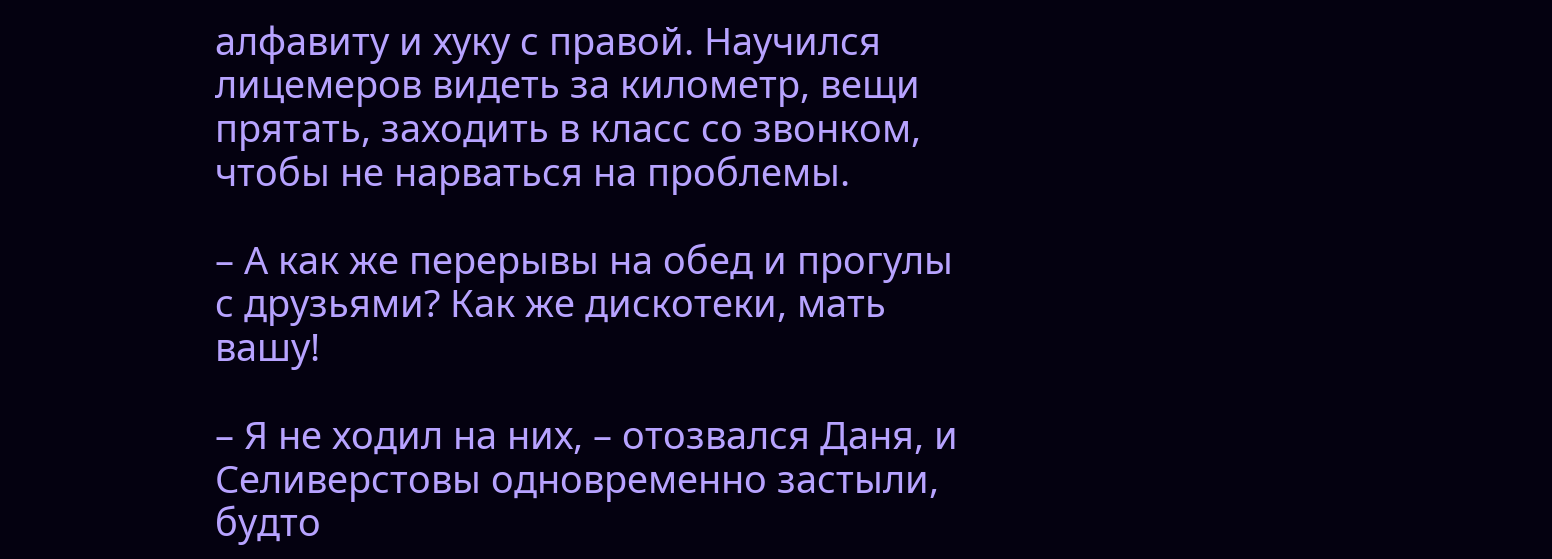алфавиту и хуку с правой. Научился лицемеров видеть за километр, вещи прятать, заходить в класс со звонком, чтобы не нарваться на проблемы.

– А как же перерывы на обед и прогулы с друзьями? Как же дискотеки, мать вашу!

– Я не ходил на них, – отозвался Даня, и Селиверстовы одновременно застыли, будто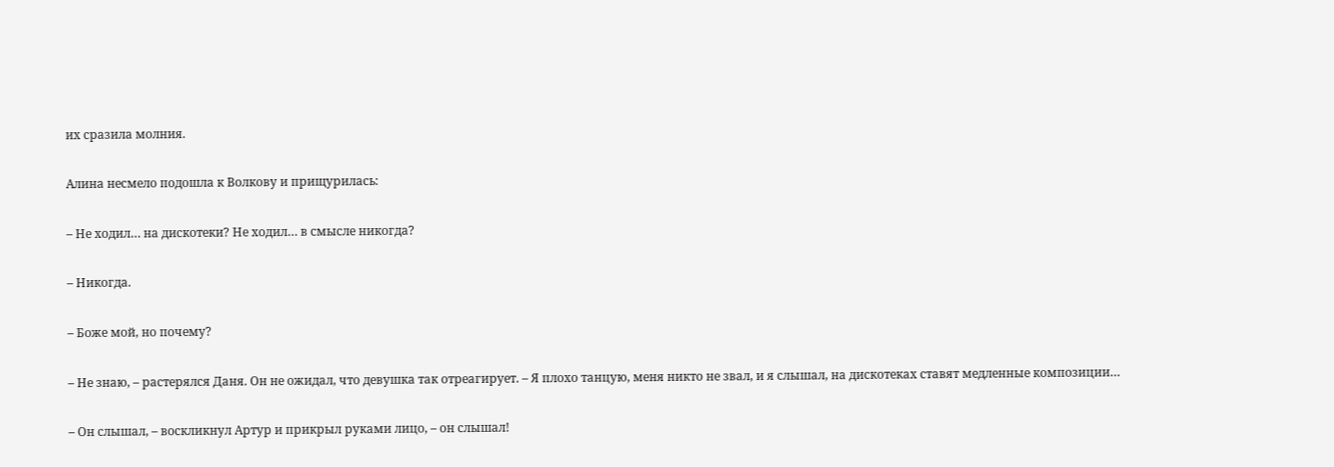их сразила молния.

Алина несмело подошла к Волкову и прищурилась:

– Не ходил… на дискотеки? Не ходил… в смысле никогда?

– Никогда.

– Боже мой, но почему?

– Не знаю, – растерялся Даня. Он не ожидал, что девушка так отреагирует. – Я плохо танцую, меня никто не звал, и я слышал, на дискотеках ставят медленные композиции…

– Он слышал, – воскликнул Артур и прикрыл руками лицо, – он слышал!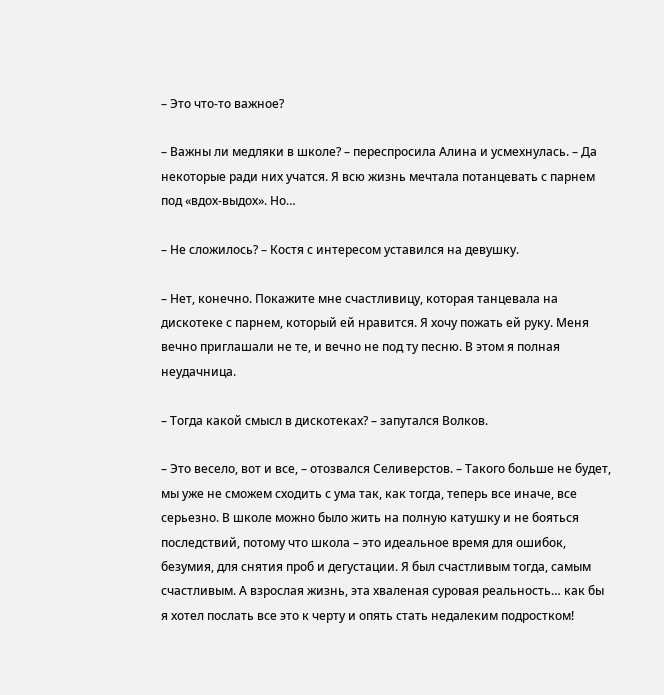– Это что-то важное?

– Важны ли медляки в школе? – переспросила Алина и усмехнулась. – Да некоторые ради них учатся. Я всю жизнь мечтала потанцевать с парнем под «вдох-выдох». Но…

– Не сложилось? – Костя с интересом уставился на девушку.

– Нет, конечно. Покажите мне счастливицу, которая танцевала на дискотеке с парнем, который ей нравится. Я хочу пожать ей руку. Меня вечно приглашали не те, и вечно не под ту песню. В этом я полная неудачница.

– Тогда какой смысл в дискотеках? – запутался Волков.

– Это весело, вот и все, – отозвался Селиверстов. – Такого больше не будет, мы уже не сможем сходить с ума так, как тогда, теперь все иначе, все серьезно. В школе можно было жить на полную катушку и не бояться последствий, потому что школа – это идеальное время для ошибок, безумия, для снятия проб и дегустации. Я был счастливым тогда, самым счастливым. А взрослая жизнь, эта хваленая суровая реальность… как бы я хотел послать все это к черту и опять стать недалеким подростком!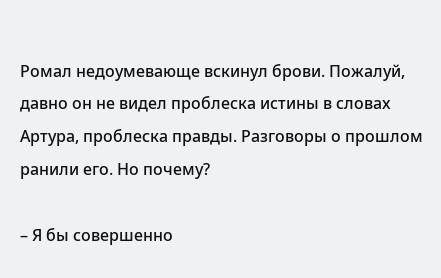Ромал недоумевающе вскинул брови. Пожалуй, давно он не видел проблеска истины в словах Артура, проблеска правды. Разговоры о прошлом ранили его. Но почему?

– Я бы совершенно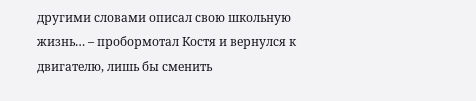другими словами описал свою школьную жизнь… – пробормотал Костя и вернулся к двигателю, лишь бы сменить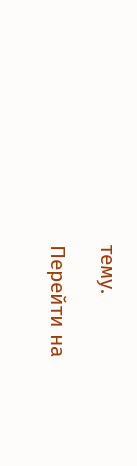тему.

Перейти на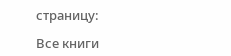страницу:

Все книги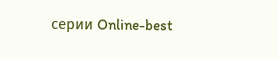серии Online-best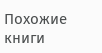Похожие книги